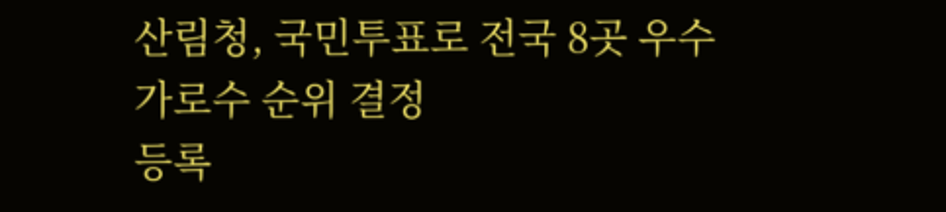산림청, 국민투표로 전국 8곳 우수 가로수 순위 결정
등록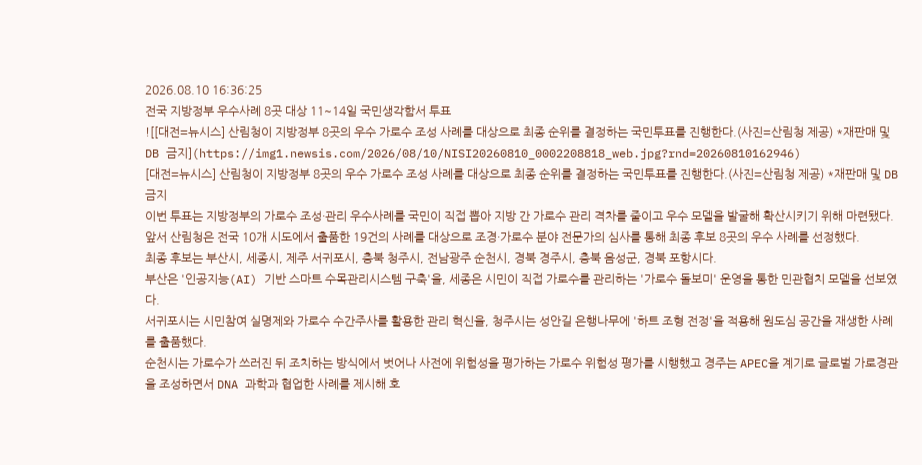2026.08.10 16:36:25
전국 지방정부 우수사례 8곳 대상 11~14일 국민생각함서 투표
![[대전=뉴시스] 산림청이 지방정부 8곳의 우수 가로수 조성 사례를 대상으로 최종 순위를 결정하는 국민투표를 진행한다.(사진=산림청 제공) *재판매 및 DB 금지](https://img1.newsis.com/2026/08/10/NISI20260810_0002208818_web.jpg?rnd=20260810162946)
[대전=뉴시스] 산림청이 지방정부 8곳의 우수 가로수 조성 사례를 대상으로 최종 순위를 결정하는 국민투표를 진행한다.(사진=산림청 제공) *재판매 및 DB 금지
이번 투표는 지방정부의 가로수 조성·관리 우수사례를 국민이 직접 뽑아 지방 간 가로수 관리 격차를 줄이고 우수 모델을 발굴해 확산시키기 위해 마련됐다.
앞서 산림청은 전국 10개 시도에서 출품한 19건의 사례를 대상으로 조경·가로수 분야 전문가의 심사를 통해 최종 후보 8곳의 우수 사례를 선정했다.
최종 후보는 부산시, 세종시, 제주 서귀포시, 충북 청주시, 전남광주 순천시, 경북 경주시, 충북 음성군, 경북 포항시다.
부산은 '인공지능(AI) 기반 스마트 수목관리시스템 구축'을, 세종은 시민이 직접 가로수를 관리하는 '가로수 돌보미' 운영을 통한 민관협치 모델을 선보였다.
서귀포시는 시민참여 실명제와 가로수 수간주사를 활용한 관리 혁신을, 청주시는 성안길 은행나무에 '하트 조형 전정'을 적용해 원도심 공간을 재생한 사례를 출품했다.
순천시는 가로수가 쓰러진 뒤 조치하는 방식에서 벗어나 사전에 위험성을 평가하는 가로수 위험성 평가를 시행했고 경주는 APEC을 계기로 글로벌 가로경관을 조성하면서 DNA 과학과 협업한 사례를 제시해 호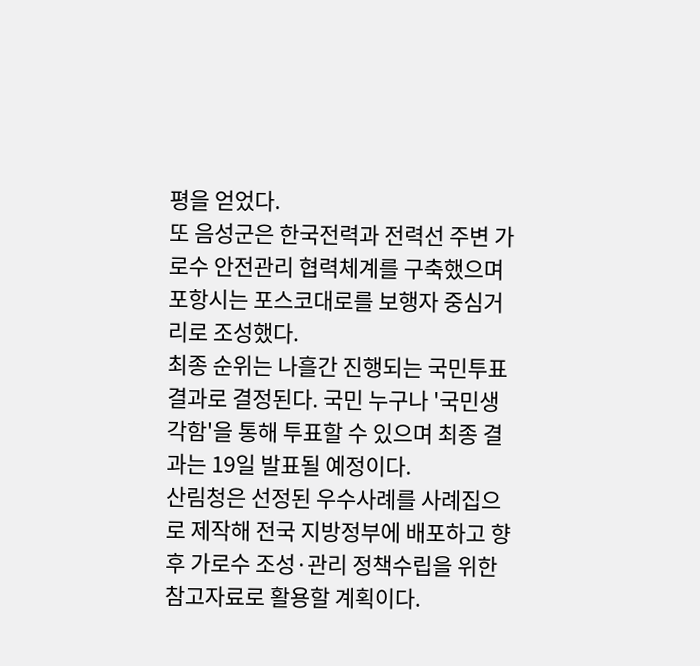평을 얻었다.
또 음성군은 한국전력과 전력선 주변 가로수 안전관리 협력체계를 구축했으며 포항시는 포스코대로를 보행자 중심거리로 조성했다.
최종 순위는 나흘간 진행되는 국민투표 결과로 결정된다. 국민 누구나 '국민생각함'을 통해 투표할 수 있으며 최종 결과는 19일 발표될 예정이다.
산림청은 선정된 우수사례를 사례집으로 제작해 전국 지방정부에 배포하고 향후 가로수 조성·관리 정책수립을 위한 참고자료로 활용할 계획이다.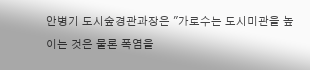안병기 도시숲경관과장은 "가로수는 도시미관을 높이는 것은 물론 폭염을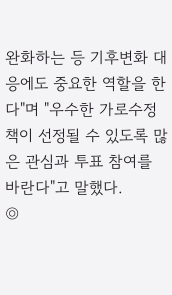완화하는 등 기후변화 대응에도 중요한 역할을 한다"며 "우수한 가로수정책이 선정될 수 있도록 많은 관심과 투표 참여를 바란다"고 말했다.
◎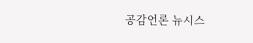공감언론 뉴시스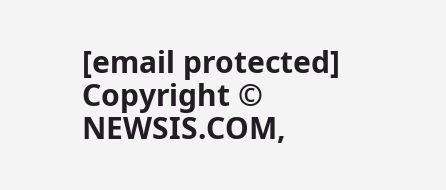[email protected]
Copyright © NEWSIS.COM,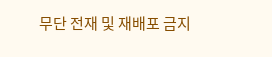무단 전재 및 재배포 금지